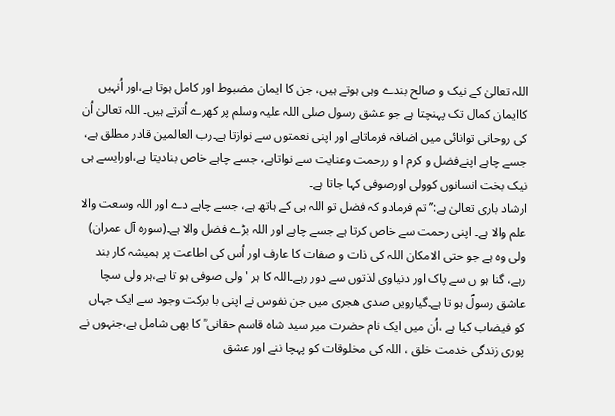اللہ تعالیٰ کے نیک و صالح بندے وہی ہوتے ہیں، جن کا ایمان مضبوط اور کامل ہوتا ہے،اور اُنہیں کاایمان کمال تک پہنچتا ہے جو عشق رسول صلی اللہ علیہ وسلم پر کھرے اُترتے ہیں۔ اللہ تعالیٰ اُن کی روحانی توانائی میں اضافہ فرماتاہے اور اپنی نعمتوں سے نوازتا ہے۔رب العالمین قادر مطلق ہے، جسے چاہے اپنےفضل و کرم ا و ررحمت وعنایت سے نواتاہے، جسے چاہے خاص بنادیتا ہے،اورایسے ہی نیک بخت انسانوں کوولی اورصوفی کہا جاتا ہے۔
ارشاد باری تعالیٰ ہے:’’ تم فرمادو کہ فضل تو اللہ ہی کے ہاتھ ہے، جسے چاہے دے اور اللہ وسعت والا علم والا ہے۔ اپنی رحمت سے خاص کرتا ہے جسے چاہے اور اللہ بڑے فضل والا ہے۔(سورہ آل عمران)
ولی وہ ہے جو حتی الامکان اللہ کی ذات و صفات کا عارف اور اُس کی اطاعت پر ہمیشہ کار بند رہے، گنا ہو ں سے پاک اور دنیاوی لذتوں سے دور رہے۔اللہ کا ہر 'ولی صوفی ہو تا ہے،ہر ولی سچا عاشق رسولؐ ہو تا ہے۔گیارویں صدی ھجری میں جن نفوس نے اپنی با برکت وجود سے ایک جہاں کو فیضاب کیا ہے ،اُن میں ایک نام حضرت میر سید شاہ قاسم حقانی ؒ کا بھی شامل ہے،جنہوں نے پوری زندگی خدمت خلق ، اللہ کی مخلوقات کو پہچا ننے اور عشق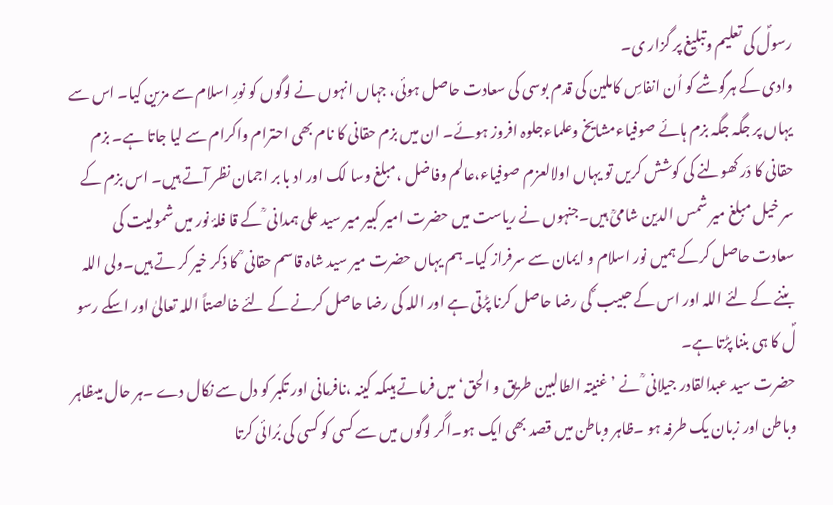رسولؐ کی تعلیم وتبلیغ پر گزار ی۔
وادی کے ہرگوشے کو اُن انفاسِ کاملین کی قدم بوسی کی سعادت حاصل ہوئی، جہاں انہوں نے لوگوں کو نورِ اسلام سے مزین کیا۔ اس سے یہاں پر جگہ جگہ بزم ہائے صوفیاءمشایخ وعلماءجلوہ افروز ہوئے۔ ان میں بزم حقانی کا نام بھی احترام واکرام سے لیا جاتا ہے۔ بزم حقانی کا دَر کھولنے کی کوشش کریں تو یہاں اولالعزم صوفیاء،عالم وفاضل ،مبلغ وسا لک اور اد با بر اجمان نظر آتے ہیں۔ اس بزم کے سر خیل مبلغ میر شمس الدین شامیؒ ہیں۔جنہوں نے ریاست میں حضرت امیر کبیر میر سید علی ہمدانی ؒ کے قا فلۂ نور میں شمولیت کی سعادت حاصل کرکے ہمیں نور اسلام و ایمان سے سرفراز کیا۔ ہم یہاں حضرت میر سید شاہ قاسم حقانی ؒ کا ذکر خیر کر تے ہیں۔ولی اللہ بننے کے لئے اللہ اور اس کے حبیب ؐ کی رضا حاصل کرنا پڑتی ہے اور اللہ کی رضا حاصل کرنے کے لئے خالصتاً اللہ تعالیٰ اور اسکے رسو لؐ کا ہی بننا پڑتا ہے۔
حضرت سید عبدالقادر جیلانی ؒ نے ’غنیتہ الطالبین طریق و الحق‘ میں فرماتے ہیںکہ کینہ ،نافرمانی اور تکبر کو دل سے نکال دے ۔ہر حال میںظاہر وباطن اور زبان یک طرفہ ہو ۔ظاہر وباطن میں قصد بھی ایک ہو۔اگر لوگوں میں سے کسی کو کسی کی بُرائی کرتا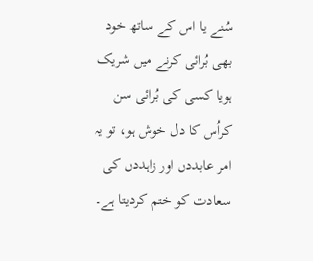سُنے یا اس کے ساتھ خود بھی بُرائی کرنے میں شریک ہویا کسی کی بُرائی سن کراُس کا دل خوش ہو، تو یہ امر عابددں اور زاہددں کی سعادت کو ختم کردیتا ہے۔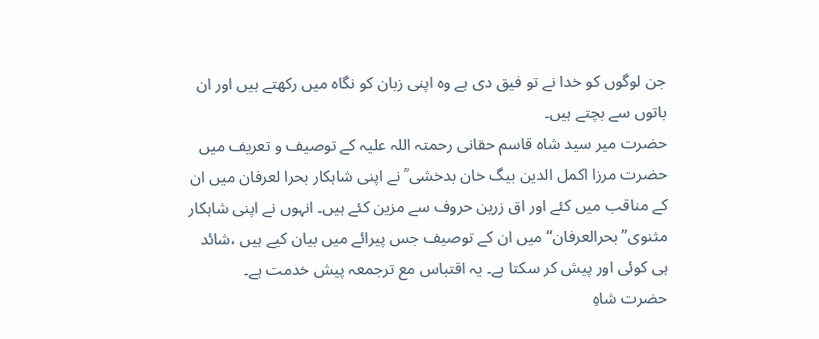جن لوگوں کو خدا نے تو فیق دی ہے وہ اپنی زبان کو نگاہ میں رکھتے ہیں اور ان باتوں سے بچتے ہیں۔
حضرت میر سید شاہ قاسم حقانی رحمتہ اللہ علیہ کے توصیف و تعریف میں حضرت مرزا اکمل الدین بیگ خان بدخشی ؒ نے اپنی شاہکار بحرا لعرفان میں ان کے مناقب میں کئے اور اق زرین حروف سے مزین کئے ہیں۔ انہوں نے اپنی شاہکار مثنوی’’بحرالعرفان‘‘ میں ان کے توصیف جس پیرائے میں بیان کیے ہیں ،شائد ہی کوئی اور پیش کر سکتا ہے۔ یہ اقتباس مع ترجمعہ پیش خدمت ہے۔
حضرت شاہِ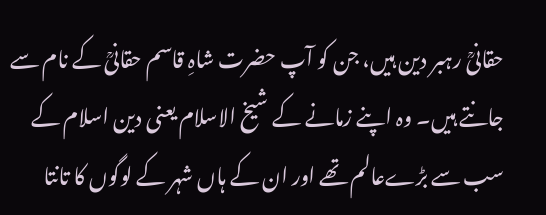حقانیؒ رہبر دین ہیں، جن کو آپ حضرت شاہِ قاسم حقانیؒ کے نام سے جانتے ہیں۔ وہ اپنے زمانے کے شیخ الاسلام یعنی دین اسلام کے سب سے بڑےعالم تھے اور ان کے ہاں شہر کے لوگوں کا تانتا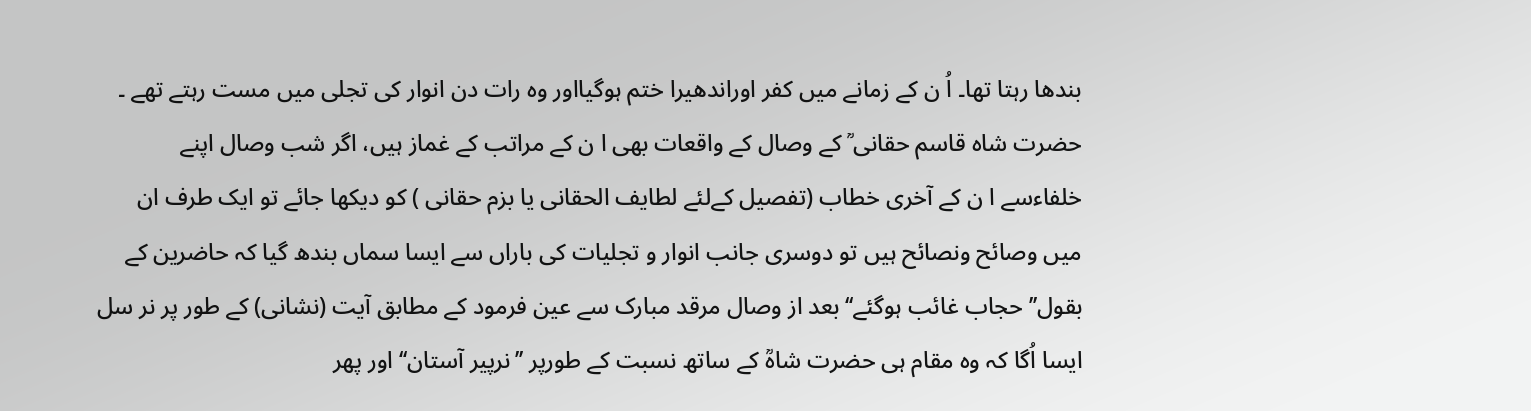بندھا رہتا تھا۔ اُ ن کے زمانے میں کفر اوراندھیرا ختم ہوگیااور وہ رات دن انوار کی تجلی میں مست رہتے تھے ۔
حضرت شاہ قاسم حقانی ؒ کے وصال کے واقعات بھی ا ن کے مراتب کے غماز ہیں، اگر شب وصال اپنے خلفاءسے ا ن کے آخری خطاب (تفصیل کےلئے لطایف الحقانی یا بزم حقانی ) کو دیکھا جائے تو ایک طرف ان میں وصائح ونصائح ہیں تو دوسری جانب انوار و تجلیات کی باراں سے ایسا سماں بندھ گیا کہ حاضرین کے بقول’’حجاب غائب ہوگئے‘‘ بعد از وصال مرقد مبارک سے عین فرمود کے مطابق آیت (نشانی) کے طور پر نر سل ایسا اُگا کہ وہ مقام ہی حضرت شاہؒ کے ساتھ نسبت کے طورپر ’’نرپیر آستان‘‘ اور پھر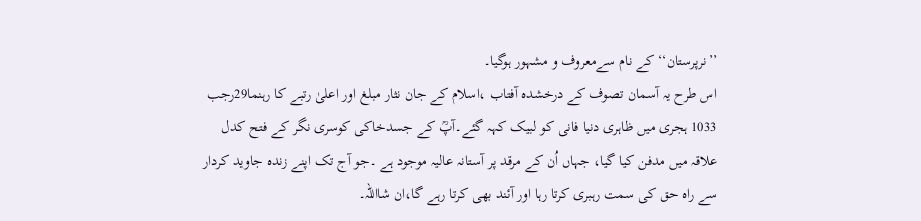’’نرپرستان‘‘ کے نام سےمعروف و مشہور ہوگیا۔
اس طرح یہ آسمان تصوف کے درخشدہ آفتاب ،اسلام کے جان نثار مبلغ اور اعلیٰ رتبے کا رہنما29رجب 1033 ہجری میں ظاہری دنیا فانی کو لبیک کہہ گئے۔آپؒ کے جسدخاکی کوسری نگر کے فتح کدل علاقہ میں مدفن کیا گیا، جہاں اُن کے مرقد پر آستانہ عالیہ موجود ہے ۔جو آج تک اپنے زندہ جاوید کردار سے راہ حق کی سمت رہبری کرتا رہا اور آئند بھی کرتا رہے گا،ان شااللہ۔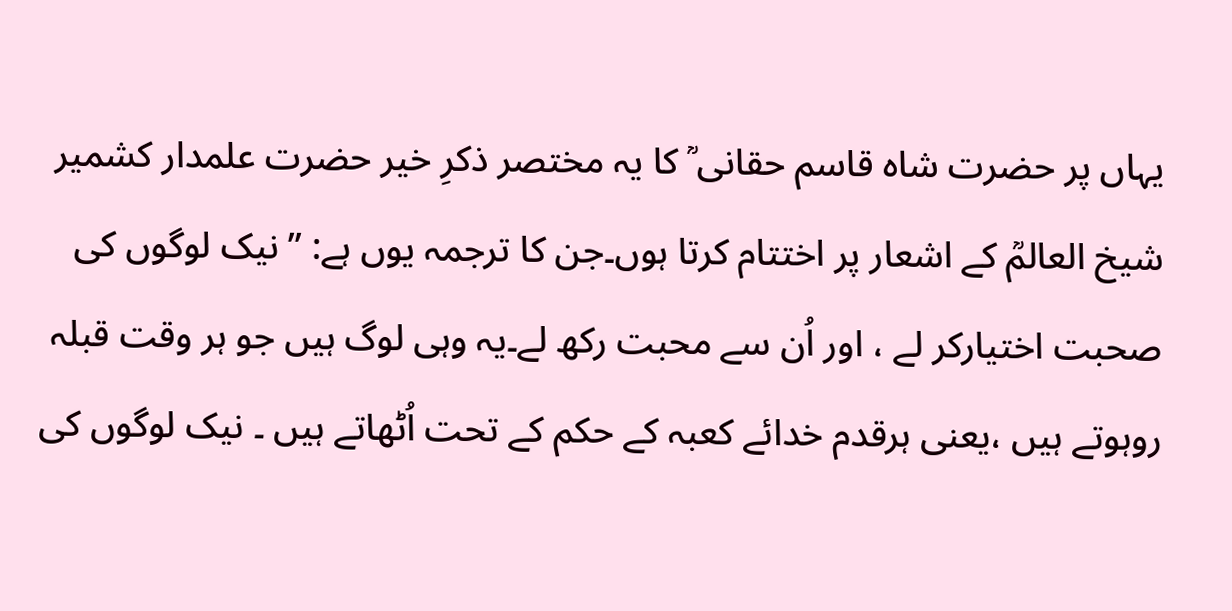یہاں پر حضرت شاہ قاسم حقانی ؒ کا یہ مختصر ذکرِ خیر حضرت علمدار کشمیر شیخ العالمؒ کے اشعار پر اختتام کرتا ہوں۔جن کا ترجمہ یوں ہے: ’’نیک لوگوں کی صحبت اختیارکر لے ، اور اُن سے محبت رکھ لے۔یہ وہی لوگ ہیں جو ہر وقت قبلہ روہوتے ہیں ،یعنی ہرقدم خدائے کعبہ کے حکم کے تحت اُٹھاتے ہیں ۔ نیک لوگوں کی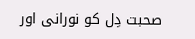صحبت دِل کو نورانی اور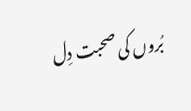بُروں کی صحبت دِل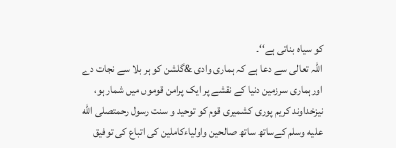کو سیاہ بناتی ہے‘‘۔
اللہ تعالی سے دعا ہے کہ ہماری وادی &گلشن کو ہر بلا سے نجات دے اورہماری سرزمین دنیا کے نقشے پر ایک پرامن قوموں میں شمار ہو، نیزخداوند کریم پوری کشمیری قوم کو توحید و سنت رسول رحمتصلى الله عليه وسلم کےساتھ ساتھ صالحین واولیاءکاملین کی اتباع کی توفیق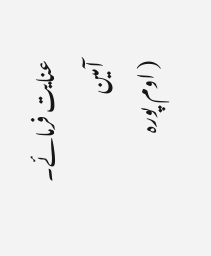عنایت فرمائے۔ آمین
( اوم پورہ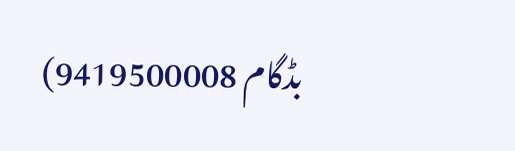بڈگام 9419500008)